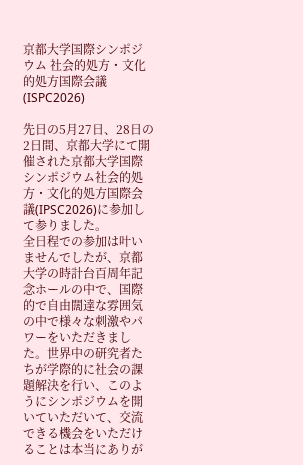京都大学国際シンポジウム 社会的処方・文化的処方国際会議(ISPC2026)

先日の5月27日、28日の2日間、京都大学にて開催された京都大学国際シンポジウム社会的処方・文化的処方国際会議(IPSC2026)に参加して参りました。
全日程での参加は叶いませんでしたが、京都大学の時計台百周年記念ホールの中で、国際的で自由闊達な雰囲気の中で様々な刺激やパワーをいただきました。世界中の研究者たちが学際的に社会の課題解決を行い、このようにシンポジウムを開いていただいて、交流できる機会をいただけることは本当にありが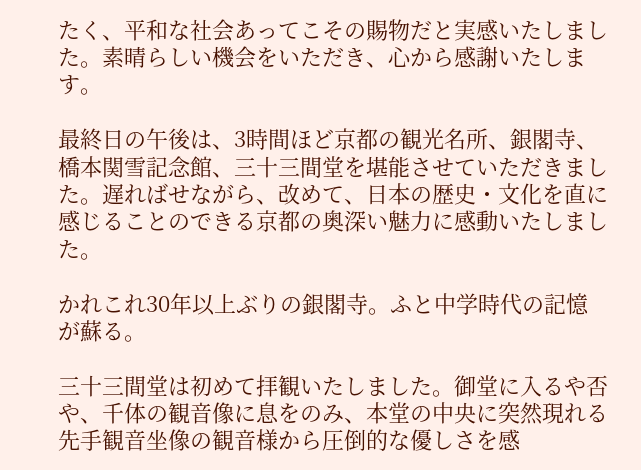たく、平和な社会あってこその賜物だと実感いたしました。素晴らしい機会をいただき、心から感謝いたします。

最終日の午後は、3時間ほど京都の観光名所、銀閣寺、橋本関雪記念館、三十三間堂を堪能させていただきました。遅ればせながら、改めて、日本の歴史・文化を直に感じることのできる京都の奥深い魅力に感動いたしました。

かれこれ30年以上ぶりの銀閣寺。ふと中学時代の記憶が蘇る。

三十三間堂は初めて拝観いたしました。御堂に入るや否や、千体の観音像に息をのみ、本堂の中央に突然現れる先手観音坐像の観音様から圧倒的な優しさを感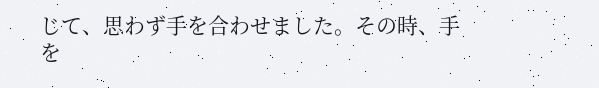じて、思わず手を合わせました。その時、手を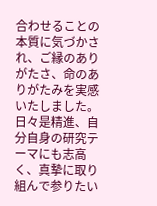合わせることの本質に気づかされ、ご縁のありがたさ、命のありがたみを実感いたしました。
日々是精進、自分自身の研究テーマにも志高く、真摯に取り組んで参りたい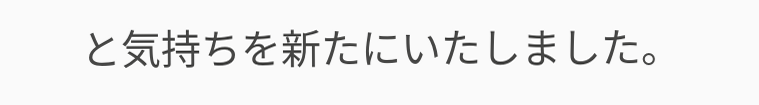と気持ちを新たにいたしました。